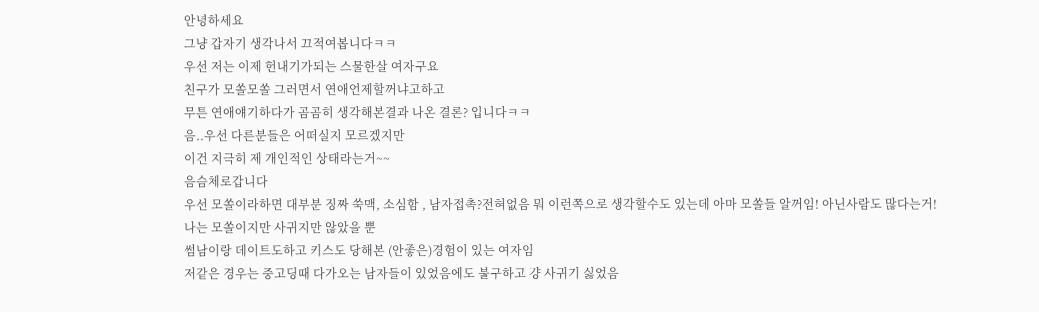안녕하세요
그냥 갑자기 생각나서 끄적여봅니다ㅋㅋ
우선 저는 이제 헌내기가되는 스물한살 여자구요
친구가 모쏠모쏠 그러면서 연애언제할꺼냐고하고
무튼 연애얘기하다가 곰곰히 생각해본결과 나온 결론? 입니다ㅋㅋ
음..우선 다른분들은 어떠실지 모르겠지만
이건 지극히 제 개인적인 상태라는거~~
음슴체로갑니다
우선 모쏠이라하면 대부분 징짜 쑥맥, 소심함 , 남자접촉?전혀없음 뭐 이런쪽으로 생각할수도 있는데 아마 모쏠들 알꺼임! 아닌사람도 많다는거!
나는 모쏠이지만 사귀지만 않았을 뿐
썸남이랑 데이트도하고 키스도 당해본 (안좋은)경험이 있는 여자임
저같은 경우는 중고딩때 다가오는 남자들이 있었음에도 불구하고 걍 사귀기 싫었음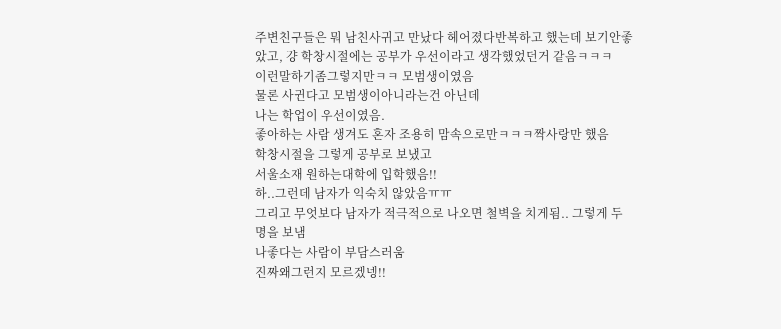주변친구들은 뭐 남친사귀고 만났다 헤어졌다반복하고 했는데 보기안좋았고, 걍 학창시절에는 공부가 우선이라고 생각했었던거 같음ㅋㅋㅋ
이런말하기좀그렇지만ㅋㅋ 모범생이였음
물론 사귄다고 모범생이아니라는건 아닌데
나는 학업이 우선이였음.
좋아하는 사람 생겨도 혼자 조용히 맘속으로만ㅋㅋㅋ짝사랑만 했음
학창시절을 그렇게 공부로 보냈고
서울소재 원하는대학에 입학했음!!
하..그런데 남자가 익숙치 않았음ㅠㅠ
그리고 무엇보다 남자가 적극적으로 나오면 철벽을 치게됨.. 그렇게 두명을 보냄
나좋다는 사람이 부담스러움
진짜왜그런지 모르겠넹!!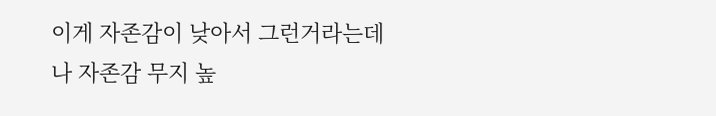이게 자존감이 낮아서 그런거라는데
나 자존감 무지 높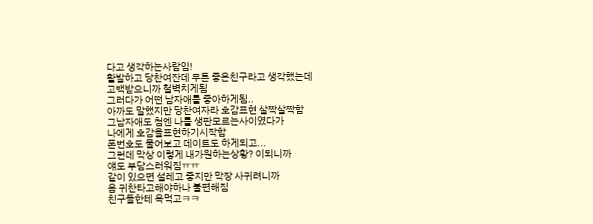다고 생각하는사람임!
활발하고 당찬여잔데 무튼 좋은친구라고 생각했는데
고백받으니까 철벽치게됨
그러다가 어떤 남자애를 좋아하게됨..
아까도 말했지만 당찬여자라 호감표현 살짝살짝함
그남자애도 첨엔 나를 생판모르는사이였다가
나에게 호감을표현하기시작함
폰번호도 물어보고 데이트도 하게되고...
그런데 막상 이렇게 내가원하는상황? 이되니까
얘도 부담스러워짐ㅠㅠ
같이 있으면 설레고 좋지만 막장 사귀려니까
음 귀찬타고해야하나 불편해짐
친구들한테 욕먹고ㅋㅋ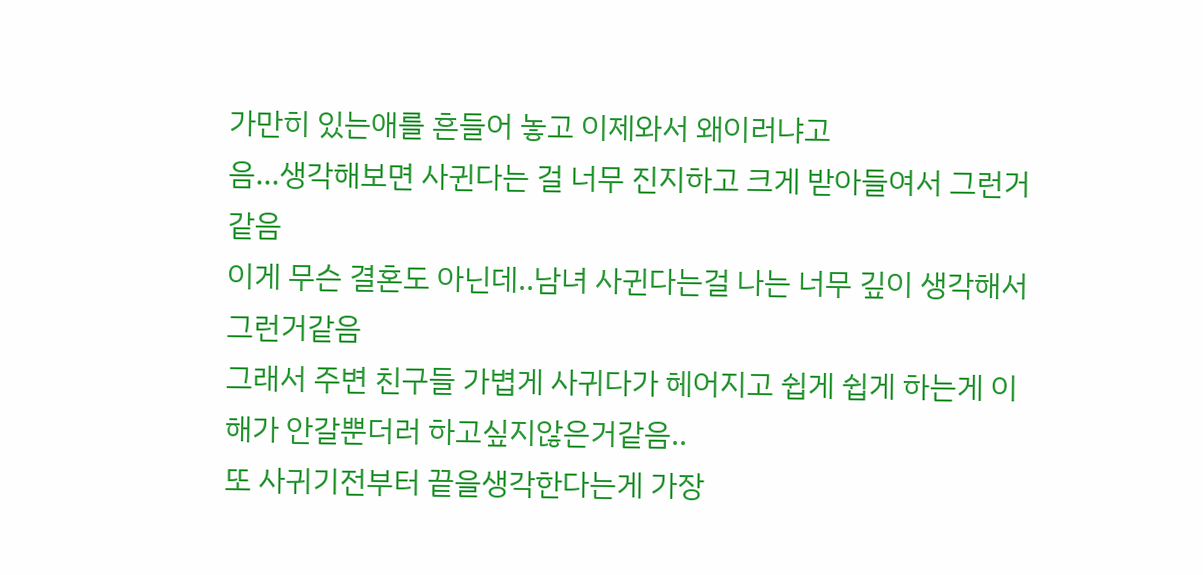가만히 있는애를 흔들어 놓고 이제와서 왜이러냐고
음...생각해보면 사귄다는 걸 너무 진지하고 크게 받아들여서 그런거같음
이게 무슨 결혼도 아닌데..남녀 사귄다는걸 나는 너무 깊이 생각해서 그런거같음
그래서 주변 친구들 가볍게 사귀다가 헤어지고 쉽게 쉽게 하는게 이해가 안갈뿐더러 하고싶지않은거같음..
또 사귀기전부터 끝을생각한다는게 가장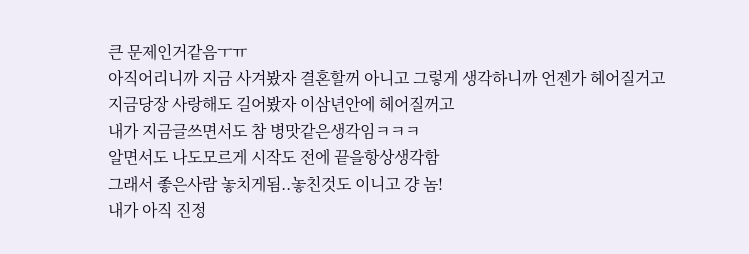큰 문제인거같음ㅜㅠ
아직어리니까 지금 사겨봤자 결혼할꺼 아니고 그렇게 생각하니까 언젠가 헤어질거고
지금당장 사랑해도 길어봤자 이삼년안에 헤어질꺼고
내가 지금글쓰면서도 참 병맛같은생각임ㅋㅋㅋ
알면서도 나도모르게 시작도 전에 끝을항상생각함
그래서 좋은사람 놓치게됨..놓친것도 이니고 걍 놈!
내가 아직 진정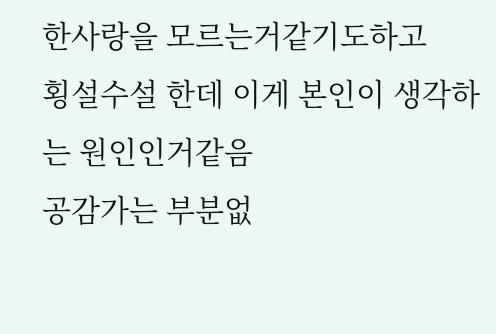한사랑을 모르는거같기도하고
횡설수설 한데 이게 본인이 생각하는 원인인거같음
공감가는 부분없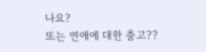나요?
또는 연애에 대한 충고??